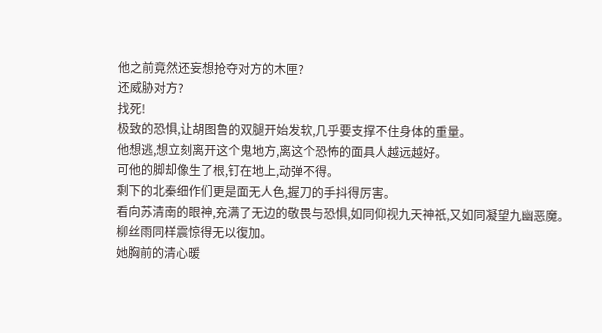他之前竟然还妄想抢夺对方的木匣?
还威胁对方?
找死!
极致的恐惧,让胡图鲁的双腿开始发软,几乎要支撑不住身体的重量。
他想逃,想立刻离开这个鬼地方,离这个恐怖的面具人越远越好。
可他的脚却像生了根,钉在地上,动弹不得。
剩下的北秦细作们更是面无人色,握刀的手抖得厉害。
看向苏清南的眼神,充满了无边的敬畏与恐惧,如同仰视九天神祇,又如同凝望九幽恶魔。
柳丝雨同样震惊得无以復加。
她胸前的清心暖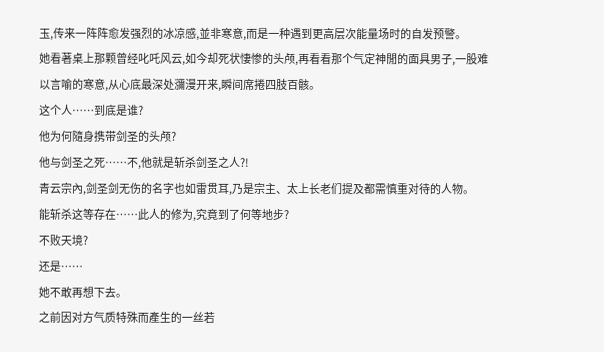玉,传来一阵阵愈发强烈的冰凉感,並非寒意,而是一种遇到更高层次能量场时的自发预警。
她看著桌上那颗曾经叱吒风云,如今却死状悽惨的头颅,再看看那个气定神閒的面具男子,一股难以言喻的寒意,从心底最深处瀰漫开来,瞬间席捲四肢百骸。
这个人……到底是谁?
他为何隨身携带剑圣的头颅?
他与剑圣之死……不,他就是斩杀剑圣之人?!
青云宗內,剑圣剑无伤的名字也如雷贯耳,乃是宗主、太上长老们提及都需慎重对待的人物。
能斩杀这等存在……此人的修为,究竟到了何等地步?
不败天境?
还是……
她不敢再想下去。
之前因对方气质特殊而產生的一丝若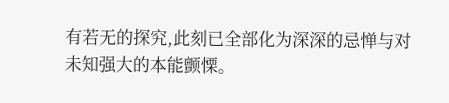有若无的探究,此刻已全部化为深深的忌惮与对未知强大的本能颤慄。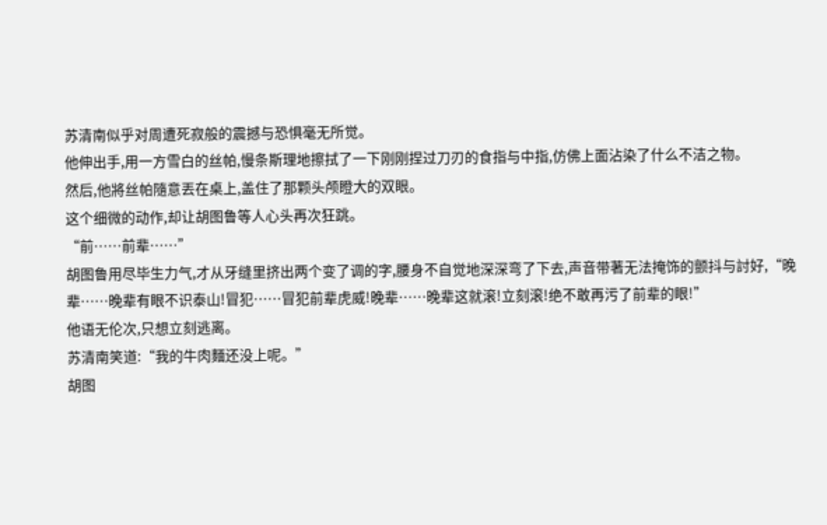苏清南似乎对周遭死寂般的震撼与恐惧毫无所觉。
他伸出手,用一方雪白的丝帕,慢条斯理地擦拭了一下刚刚捏过刀刃的食指与中指,仿佛上面沾染了什么不洁之物。
然后,他將丝帕隨意丟在桌上,盖住了那颗头颅瞪大的双眼。
这个细微的动作,却让胡图鲁等人心头再次狂跳。
“前……前辈……”
胡图鲁用尽毕生力气,才从牙缝里挤出两个变了调的字,腰身不自觉地深深弯了下去,声音带著无法掩饰的颤抖与討好,“晚辈……晚辈有眼不识泰山!冒犯……冒犯前辈虎威!晚辈……晚辈这就滚!立刻滚!绝不敢再污了前辈的眼!”
他语无伦次,只想立刻逃离。
苏清南笑道:“我的牛肉麵还没上呢。”
胡图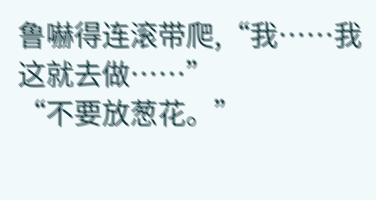鲁嚇得连滚带爬,“我……我这就去做……”
“不要放葱花。”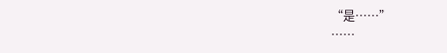“是……”
……